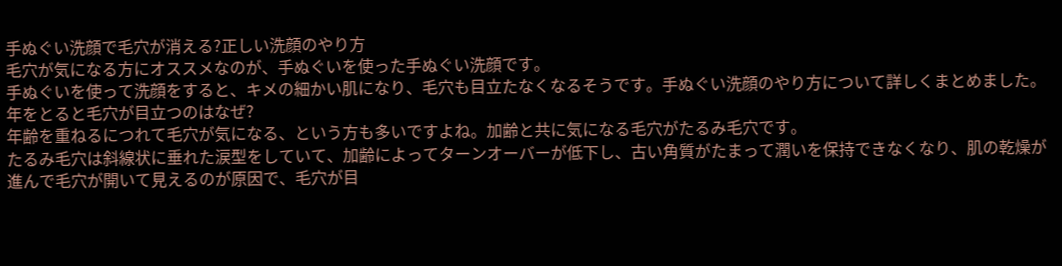手ぬぐい洗顔で毛穴が消える?正しい洗顔のやり方
毛穴が気になる方にオススメなのが、手ぬぐいを使った手ぬぐい洗顔です。
手ぬぐいを使って洗顔をすると、キメの細かい肌になり、毛穴も目立たなくなるそうです。手ぬぐい洗顔のやり方について詳しくまとめました。
年をとると毛穴が目立つのはなぜ?
年齢を重ねるにつれて毛穴が気になる、という方も多いですよね。加齢と共に気になる毛穴がたるみ毛穴です。
たるみ毛穴は斜線状に垂れた涙型をしていて、加齢によってターンオーバーが低下し、古い角質がたまって潤いを保持できなくなり、肌の乾燥が進んで毛穴が開いて見えるのが原因で、毛穴が目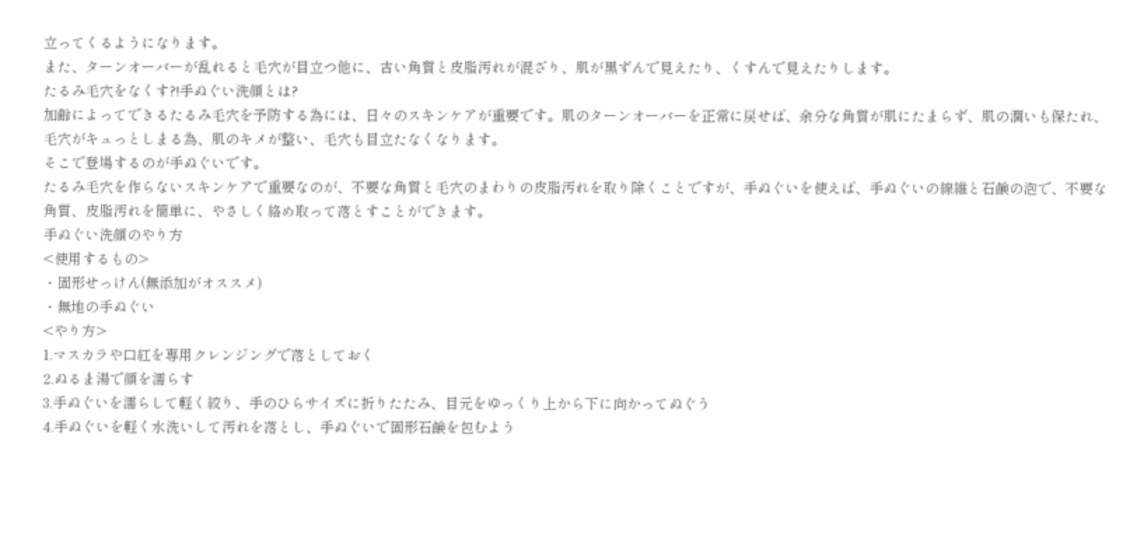立ってくるようになります。
また、ターンオーバーが乱れると毛穴が目立つ他に、古い角質と皮脂汚れが混ざり、肌が黒ずんで見えたり、くすんで見えたりします。
たるみ毛穴をなくす?!手ぬぐい洗顔とは?
加齢によってできるたるみ毛穴を予防する為には、日々のスキンケアが重要です。肌のターンオーバーを正常に戻せば、余分な角質が肌にたまらず、肌の潤いも保たれ、毛穴がキュっとしまる為、肌のキメが整い、毛穴も目立たなくなります。
そこで登場するのが手ぬぐいです。
たるみ毛穴を作らないスキンケアで重要なのが、不要な角質と毛穴のまわりの皮脂汚れを取り除くことですが、手ぬぐいを使えば、手ぬぐいの線維と石鹸の泡で、不要な角質、皮脂汚れを簡単に、やさしく絡め取って落とすことができます。
手ぬぐい洗顔のやり方
<使用するもの>
・固形せっけん(無添加がオススメ)
・無地の手ぬぐい
<やり方>
1.マスカラや口紅を専用クレンジングで落としておく
2.ぬるま湯で顔を濡らす
3.手ぬぐいを濡らして軽く絞り、手のひらサイズに折りたたみ、目元をゆっくり上から下に向かってぬぐう
4.手ぬぐいを軽く水洗いして汚れを落とし、手ぬぐいで固形石鹸を包むよう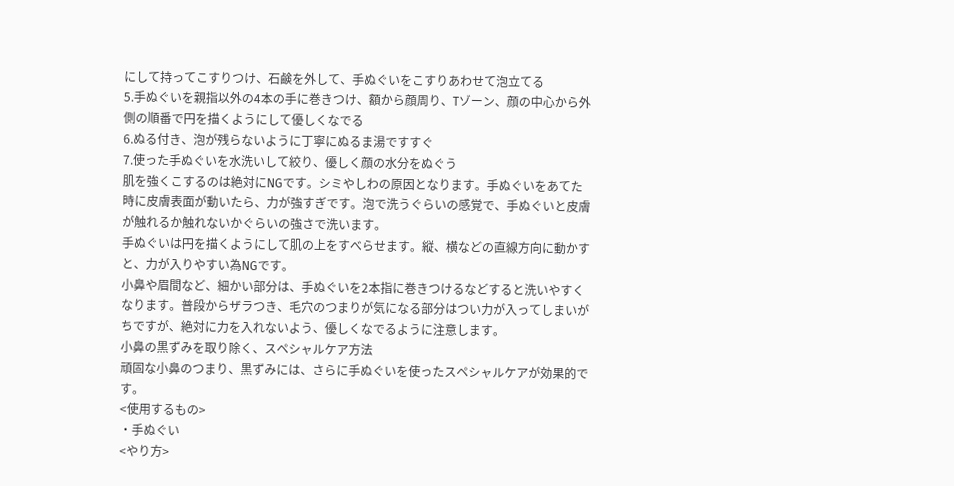にして持ってこすりつけ、石鹸を外して、手ぬぐいをこすりあわせて泡立てる
5.手ぬぐいを親指以外の4本の手に巻きつけ、額から顔周り、Tゾーン、顔の中心から外側の順番で円を描くようにして優しくなでる
6.ぬる付き、泡が残らないように丁寧にぬるま湯ですすぐ
7.使った手ぬぐいを水洗いして絞り、優しく顔の水分をぬぐう
肌を強くこするのは絶対にNGです。シミやしわの原因となります。手ぬぐいをあてた時に皮膚表面が動いたら、力が強すぎです。泡で洗うぐらいの感覚で、手ぬぐいと皮膚が触れるか触れないかぐらいの強さで洗います。
手ぬぐいは円を描くようにして肌の上をすべらせます。縦、横などの直線方向に動かすと、力が入りやすい為NGです。
小鼻や眉間など、細かい部分は、手ぬぐいを2本指に巻きつけるなどすると洗いやすくなります。普段からザラつき、毛穴のつまりが気になる部分はつい力が入ってしまいがちですが、絶対に力を入れないよう、優しくなでるように注意します。
小鼻の黒ずみを取り除く、スペシャルケア方法
頑固な小鼻のつまり、黒ずみには、さらに手ぬぐいを使ったスペシャルケアが効果的です。
<使用するもの>
・手ぬぐい
<やり方>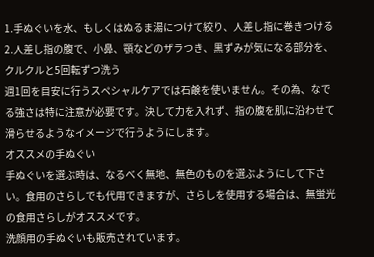1.手ぬぐいを水、もしくはぬるま湯につけて絞り、人差し指に巻きつける
2.人差し指の腹で、小鼻、顎などのザラつき、黒ずみが気になる部分を、クルクルと5回転ずつ洗う
週1回を目安に行うスペシャルケアでは石鹸を使いません。その為、なでる強さは特に注意が必要です。決して力を入れず、指の腹を肌に沿わせて滑らせるようなイメージで行うようにします。
オススメの手ぬぐい
手ぬぐいを選ぶ時は、なるべく無地、無色のものを選ぶようにして下さい。食用のさらしでも代用できますが、さらしを使用する場合は、無蛍光の食用さらしがオススメです。
洗顔用の手ぬぐいも販売されています。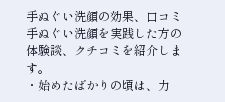手ぬぐい洗顔の効果、口コミ
手ぬぐい洗顔を実践した方の体験談、クチコミを紹介します。
・始めたばかりの頃は、力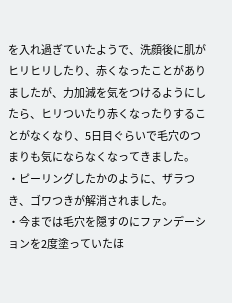を入れ過ぎていたようで、洗顔後に肌がヒリヒリしたり、赤くなったことがありましたが、力加減を気をつけるようにしたら、ヒリついたり赤くなったりすることがなくなり、5日目ぐらいで毛穴のつまりも気にならなくなってきました。
・ピーリングしたかのように、ザラつき、ゴワつきが解消されました。
・今までは毛穴を隠すのにファンデーションを2度塗っていたほ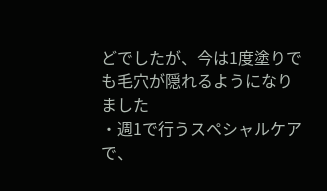どでしたが、今は1度塗りでも毛穴が隠れるようになりました
・週1で行うスペシャルケアで、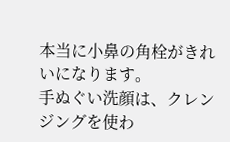本当に小鼻の角栓がきれいになります。
手ぬぐい洗顔は、クレンジングを使わ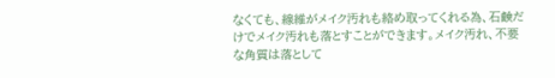なくても、線維がメイク汚れも絡め取ってくれる為、石鹸だけでメイク汚れも落とすことができます。メイク汚れ、不要な角質は落として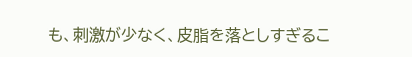も、刺激が少なく、皮脂を落としすぎるこ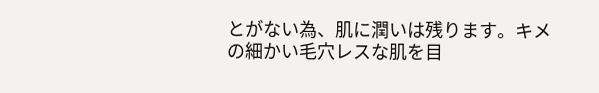とがない為、肌に潤いは残ります。キメの細かい毛穴レスな肌を目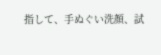指して、手ぬぐい洗顔、試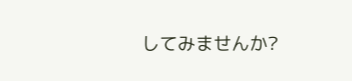してみませんか?